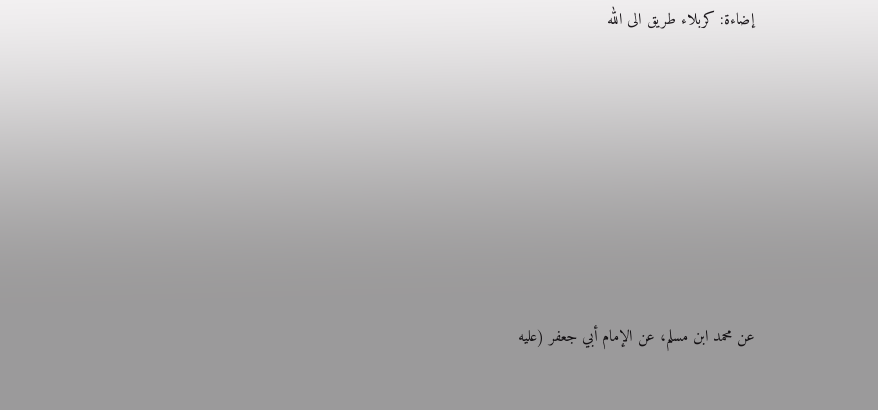إضاءة: كربلاء طريق الى الله






عن محمد ابن مسلم، عن الإمام أبي جعفر (عليه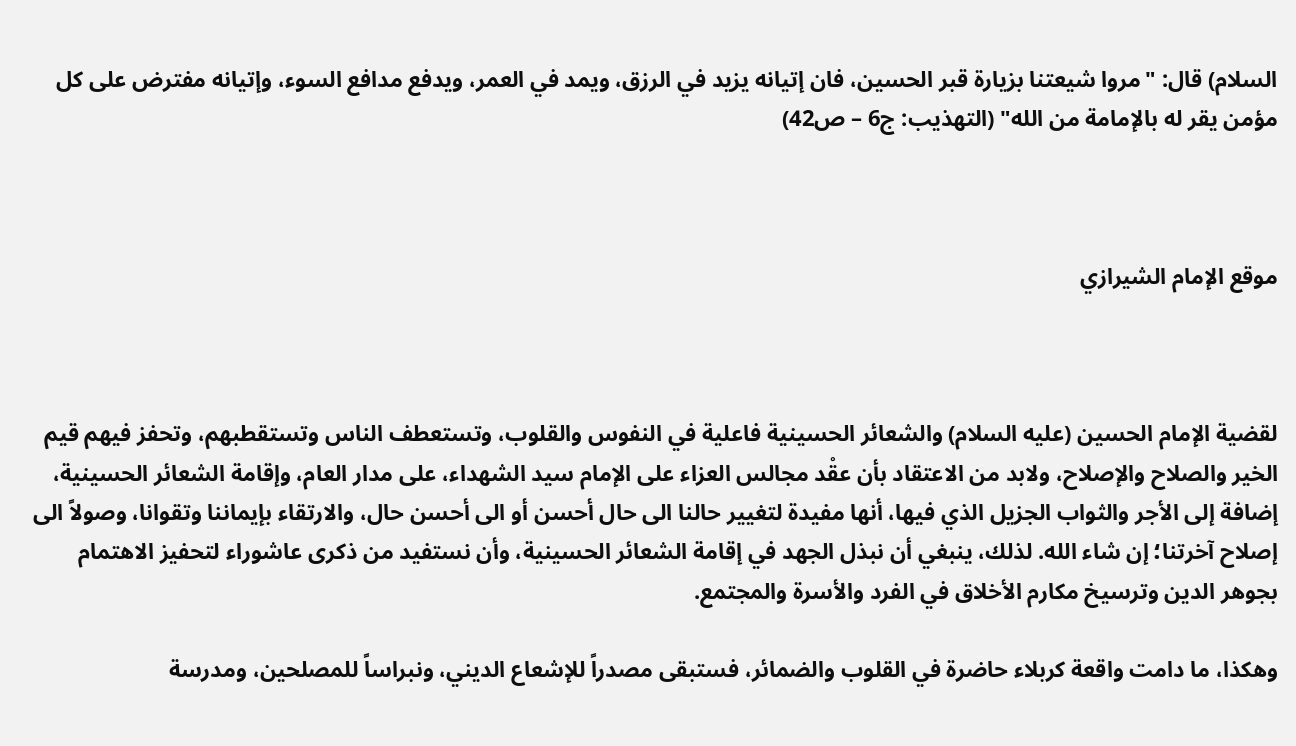السلام) قال: "مروا شيعتنا بزيارة قبر الحسين، فان إتيانه يزيد في الرزق، ويمد في العمر، ويدفع مدافع السوء، وإتيانه مفترض على كل مؤمن يقر له بالإمامة من الله" (التهذيب: ج6 – ص42)



موقع الإمام الشيرازي



لقضية الإمام الحسين (عليه السلام) والشعائر الحسينية فاعلية في النفوس والقلوب، وتستعطف الناس وتستقطبهم، وتحفز فيهم قيم الخير والصلاح والإصلاح، ولابد من الاعتقاد بأن عقْد مجالس العزاء على الإمام سيد الشهداء، على مدار العام، وإقامة الشعائر الحسينية، إضافة إلى الأجر والثواب الجزيل الذي فيها، أنها مفيدة لتغيير حالنا الى حال أحسن أو الى أحسن حال، والارتقاء بإيماننا وتقوانا، وصولاً الى إصلاح آخرتنا؛ إن شاء الله. لذلك، ينبغي أن نبذل الجهد في إقامة الشعائر الحسينية، وأن نستفيد من ذكرى عاشوراء لتحفيز الاهتمام بجوهر الدين وترسيخ مكارم الأخلاق في الفرد والأسرة والمجتمع.

وهكذا، ما دامت واقعة كربلاء حاضرة في القلوب والضمائر، فستبقى مصدراً للإشعاع الديني، ونبراساً للمصلحين، ومدرسة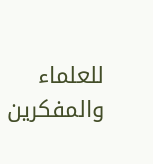للعلماء والمفكرين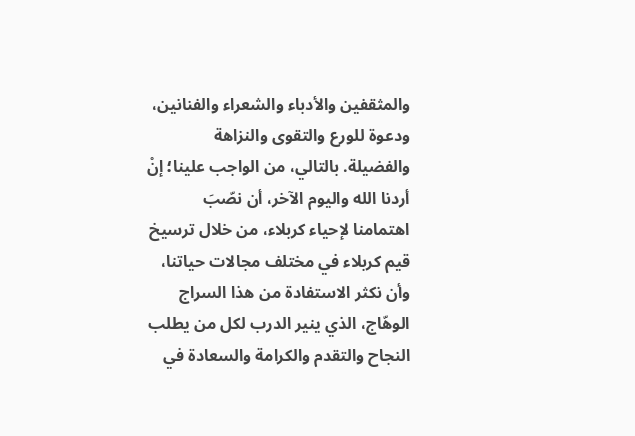والمثقفين والأدباء والشعراء والفنانين، ودعوة للورع والتقوى والنزاهة والفضيلة. بالتالي، من الواجب علينا؛ إنْ أردنا الله واليوم الآخر، أن نصّبَ اهتمامنا لإحياء كربلاء، من خلال ترسيخ قيم كربلاء في مختلف مجالات حياتنا، وأن نكثر الاستفادة من هذا السراج الوهّاج، الذي ينير الدرب لكل من يطلب النجاح والتقدم والكرامة والسعادة في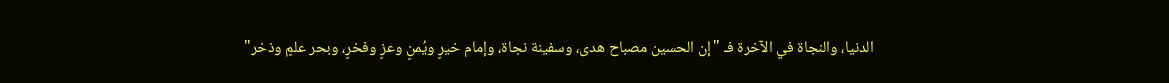الدنيا، والنجاة في الآخرة فـ "إن الحسين مصباح هدى، وسفينة نجاة، وإمام خيرٍ ويُمنٍ وعزٍ وفخرٍ، وبحر علمٍ وذخر"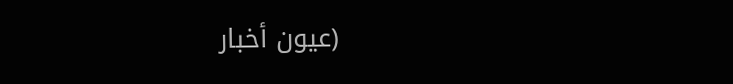(عيون أخبار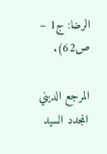الرضا: ج1 – ص62).

المرجع الديني المجدد السيد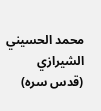محمد الحسيني الشيرازي (قدس سره)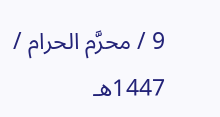9 / محرَّم الحرام / 1447هـ